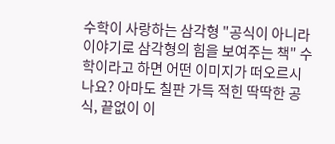수학이 사랑하는 삼각형 "공식이 아니라 이야기로 삼각형의 힘을 보여주는 책" 수학이라고 하면 어떤 이미지가 떠오르시나요? 아마도 칠판 가득 적힌 딱딱한 공식, 끝없이 이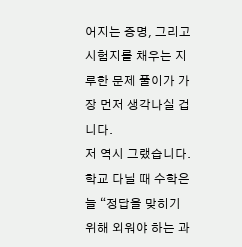어지는 증명, 그리고 시험지를 채우는 지루한 문제 풀이가 가장 먼저 생각나실 겁니다.
저 역시 그랬습니다. 학교 다닐 때 수학은 늘 “정답을 맞히기 위해 외워야 하는 과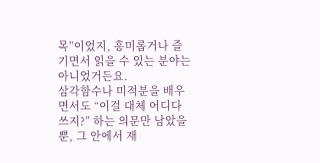목”이었지, 흥미롭거나 즐기면서 읽을 수 있는 분야는 아니었거든요.
삼각함수나 미적분을 배우면서도 “이걸 대체 어디다 쓰지?” 하는 의문만 남았을 뿐, 그 안에서 재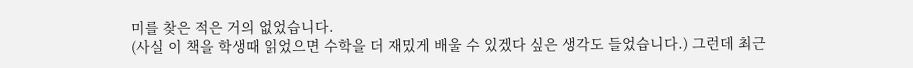미를 찾은 적은 거의 없었습니다.
(사실 이 책을 학생때 읽었으면 수학을 더 재밌게 배울 수 있겠다 싶은 생각도 들었습니다.) 그런데 최근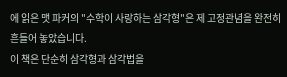에 읽은 맷 파커의 "수학이 사랑하는 삼각형"은 제 고정관념을 완전히 흔들어 놓았습니다.
이 책은 단순히 삼각형과 삼각법을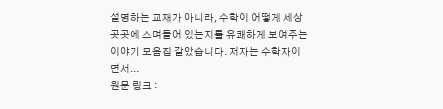설명하는 교재가 아니라, 수학이 어떻게 세상 곳곳에 스며들어 있는지를 유쾌하게 보여주는 이야기 모음집 같았습니다. 저자는 수학자이면서...
원문 링크 :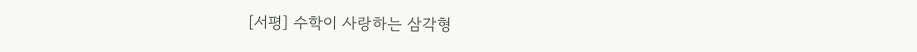[서평] 수학이 사랑하는 삼각형